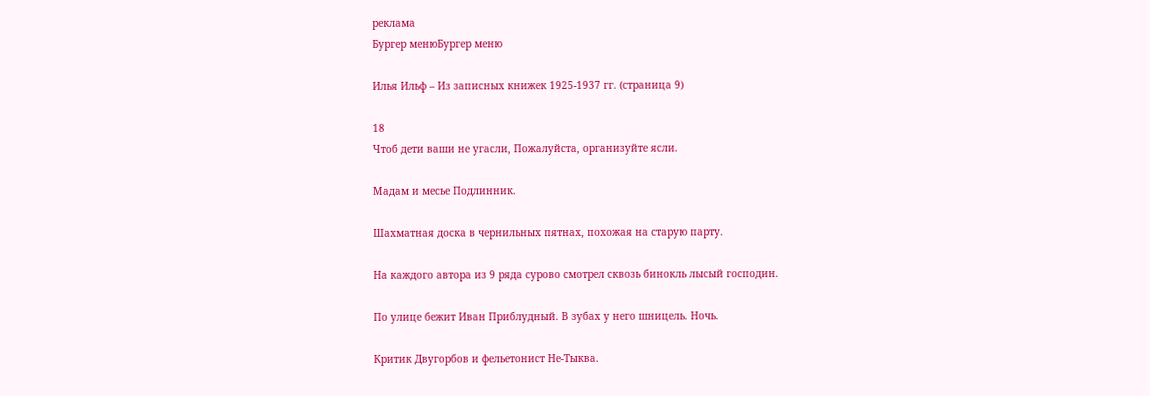реклама
Бургер менюБургер меню

Илья Ильф – Из записных книжек 1925-1937 гг. (страница 9)

18
Чтоб дети ваши не угасли, Пожалуйста, организуйте ясли.

Мадам и месье Подлинник.

Шахматная доска в чернильных пятнах, похожая на старую парту.

На каждого автора из 9 ряда сурово смотрел сквозь бинокль лысый господин.

По улице бежит Иван Приблудный. В зубах у него шницель. Ночь.

Критик Двугорбов и фельетонист Не-Тыква.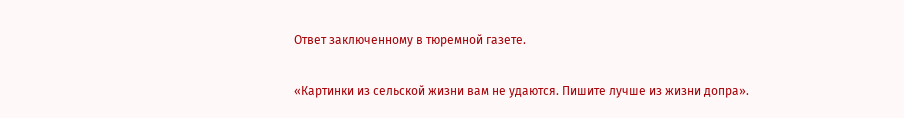Ответ заключенному в тюремной газете.

«Картинки из сельской жизни вам не удаются. Пишите лучше из жизни допра».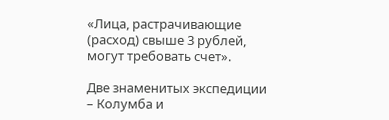«Лица, растрачивающие (расход) свыше 3 рублей, могут требовать счет».

Две знаменитых экспедиции – Колумба и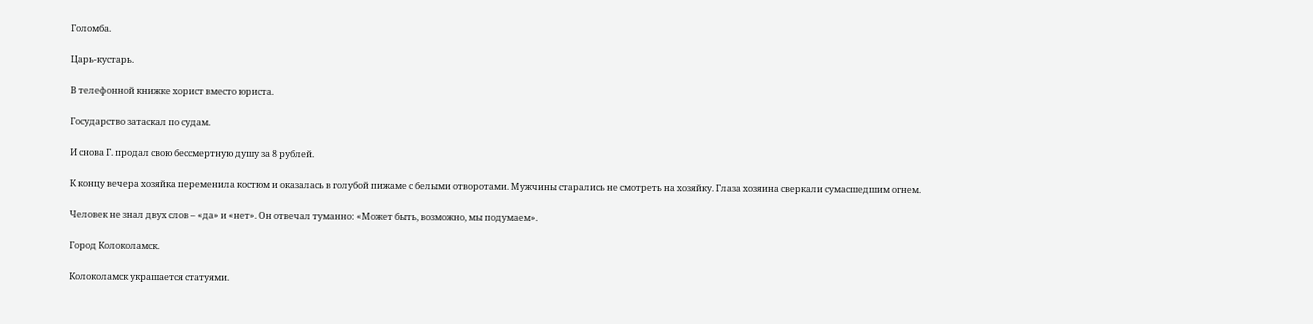Голомба.

Царь-кустарь.

В телефонной книжке хорист вместо юриста.

Государство затаскал по судам.

И снова Г. продал свою бессмертную душу за 8 рублей.

К концу вечера хозяйка переменила костюм и оказалась в голубой пижаме с белыми отворотами. Мужчины старались не смотреть на хозяйку. Глаза хозяина сверкали сумасшедшим огнем.

Человек не знал двух слов – «да» и «нет». Он отвечал туманно: «Может быть, возможно, мы подумаем».

Город Колоколамск.

Колоколамск украшается статуями.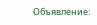Объявление: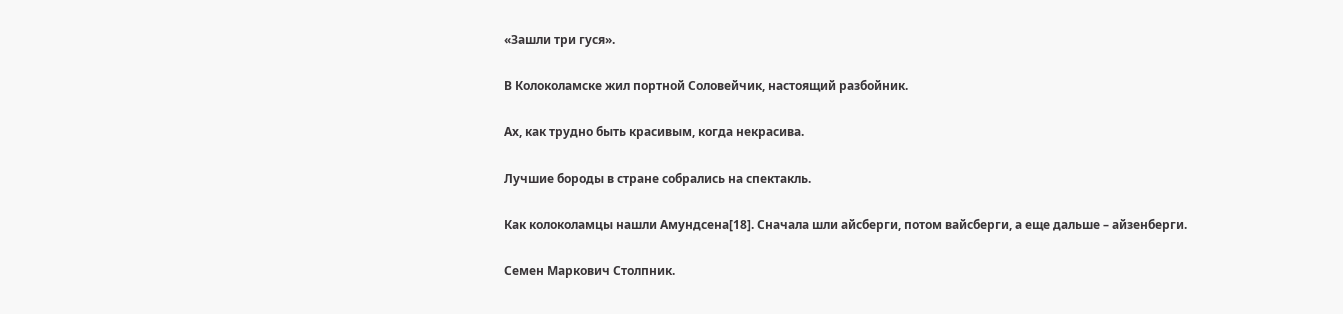«Зашли три гуся».

В Колоколамске жил портной Соловейчик, настоящий разбойник.

Ах, как трудно быть красивым, когда некрасива.

Лучшие бороды в стране собрались на спектакль.

Как колоколамцы нашли Амундсена[18]. Сначала шли айсберги, потом вайсберги, а еще дальше – айзенберги.

Семен Маркович Столпник.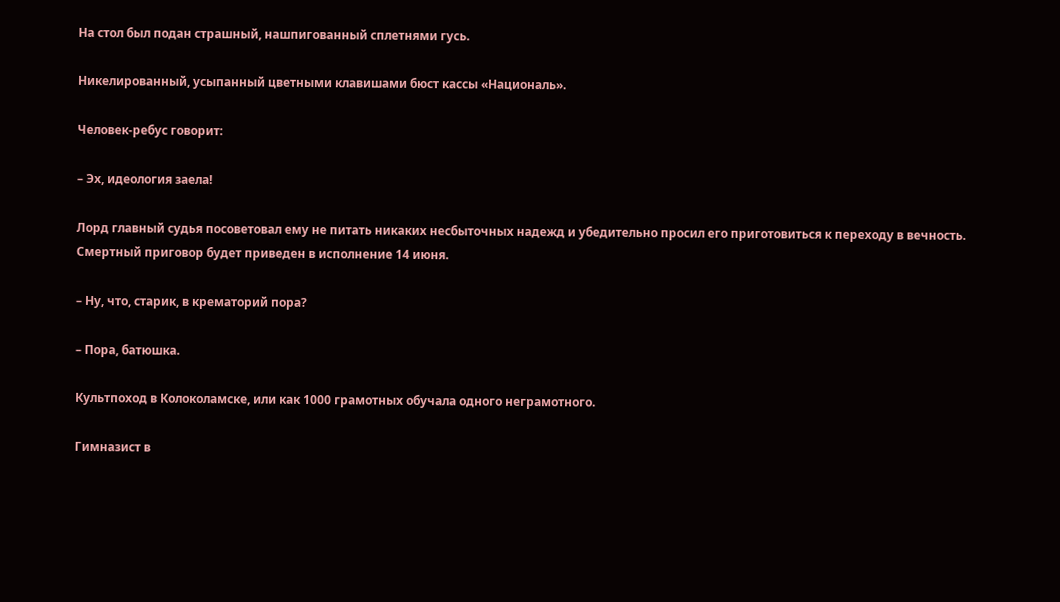На стол был подан страшный, нашпигованный сплетнями гусь.

Никелированный, усыпанный цветными клавишами бюст кассы «Националь».

Человек-ребус говорит:

– Эх, идеология заела!

Лорд главный судья посоветовал ему не питать никаких несбыточных надежд и убедительно просил его приготовиться к переходу в вечность. Смертный приговор будет приведен в исполнение 14 июня.

– Ну, что, старик, в крематорий пора?

– Пора, батюшка.

Культпоход в Колоколамске, или как 1000 грамотных обучала одного неграмотного.

Гимназист в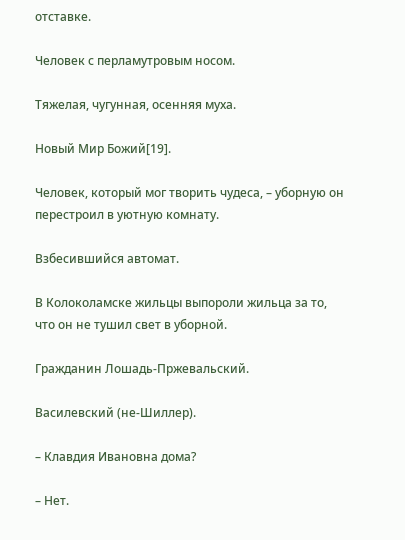отставке.

Человек с перламутровым носом.

Тяжелая, чугунная, осенняя муха.

Новый Мир Божий[19].

Человек, который мог творить чудеса, – уборную он перестроил в уютную комнату.

Взбесившийся автомат.

В Колоколамске жильцы выпороли жильца за то, что он не тушил свет в уборной.

Гражданин Лошадь-Пржевальский.

Василевский (не-Шиллер).

– Клавдия Ивановна дома?

– Нет.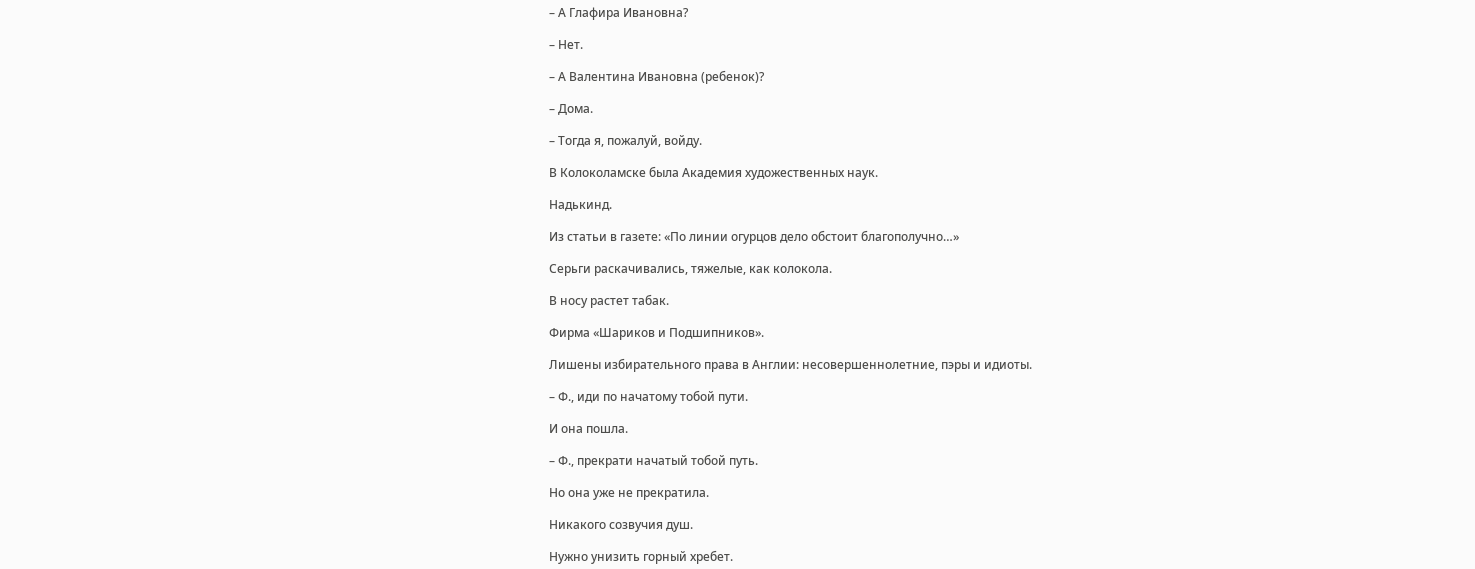– А Глафира Ивановна?

– Нет.

– А Валентина Ивановна (ребенок)?

– Дома.

– Тогда я, пожалуй, войду.

В Колоколамске была Академия художественных наук.

Надькинд.

Из статьи в газете: «По линии огурцов дело обстоит благополучно…»

Серьги раскачивались, тяжелые, как колокола.

В носу растет табак.

Фирма «Шариков и Подшипников».

Лишены избирательного права в Англии: несовершеннолетние, пэры и идиоты.

– Ф., иди по начатому тобой пути.

И она пошла.

– Ф., прекрати начатый тобой путь.

Но она уже не прекратила.

Никакого созвучия душ.

Нужно унизить горный хребет.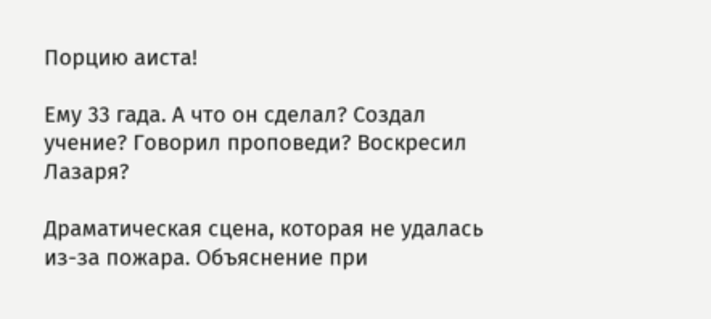Порцию аиста!

Ему 33 гада. А что он сделал? Создал учение? Говорил проповеди? Воскресил Лазаря?

Драматическая сцена, которая не удалась из-за пожара. Объяснение при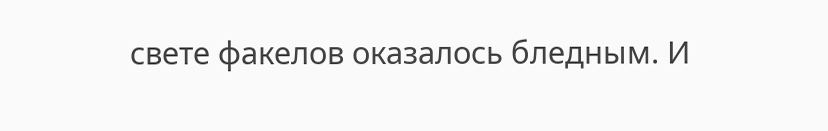свете факелов оказалось бледным. И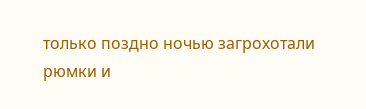только поздно ночью загрохотали рюмки и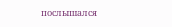послышался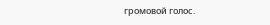громовой голос.